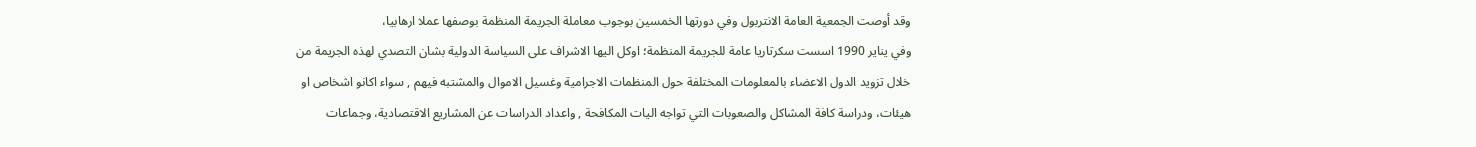وقد أوصت الجمعية العامة الانتربول وفي دورتها الخمسين بوجوب معاملة الجريمة المنظمة بوصفها عملا ارهابيا،
وفي يناير 1990 اسست سكرتاريا عامة للجريمة المنظمة؛ اوكل اليها الاشراف على السياسة الدولية بشان التصدي لهذه الجريمة من خلال تزويد الدول الاعضاء بالمعلومات المختلفة حول المنظمات الاجرامية وغسيل الاموال والمشتبه فيهم , سواء اكانو اشخاص او هيئات، ودراسة كافة المشاكل والصعوبات التي تواجه اليات المكافحة , واعداد الدراسات عن المشاريع الاقتصادية، وجماعات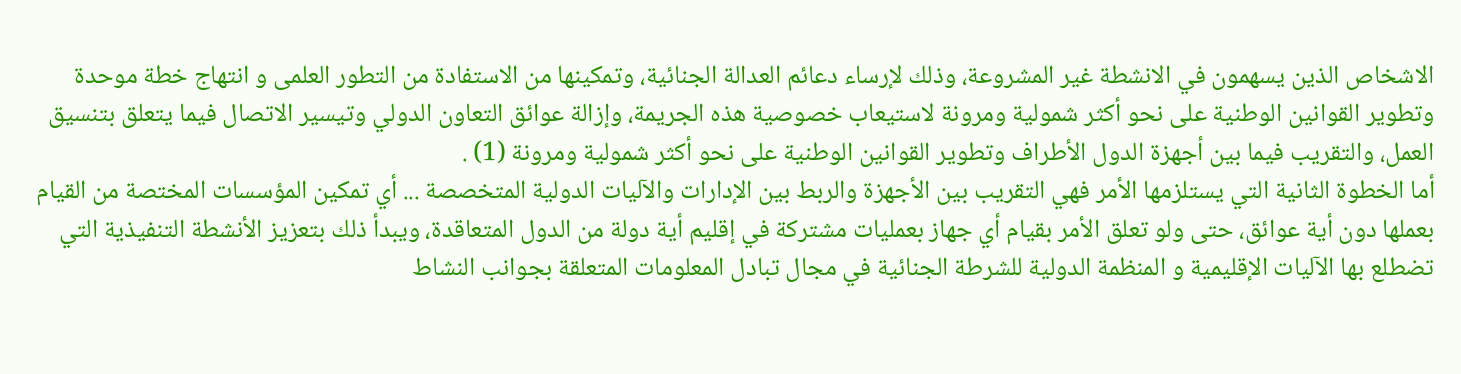الاشخاص الذين يسهمون في الانشطة غير المشروعة، وذلك لإرساء دعائم العدالة الجنائية، وتمكينها من الاستفادة من التطور العلمى و انتهاج خطة موحدة وتطوير القوانين الوطنية على نحو أكثر شمولية ومرونة لاستيعاب خصوصية هذه الجريمة، وإزالة عوائق التعاون الدولي وتيسير الاتصال فيما يتعلق بتنسيق العمل، والتقريب فيما بين أجهزة الدول الأطراف وتطوير القوانين الوطنية على نحو أكثر شمولية ومرونة (1) .
أما الخطوة الثانية التي يستلزمها الأمر فهي التقريب بين الأجهزة والربط بين الإدارات والآليات الدولية المتخصصة ... أي تمكين المؤسسات المختصة من القيام بعملها دون أية عوائق، حتى ولو تعلق الأمر بقيام أي جهاز بعمليات مشتركة في إقليم أية دولة من الدول المتعاقدة، ويبدأ ذلك بتعزيز الأنشطة التنفيذية التي تضطلع بها الآليات الإقليمية و المنظمة الدولية للشرطة الجنائية في مجال تبادل المعلومات المتعلقة بجوانب النشاط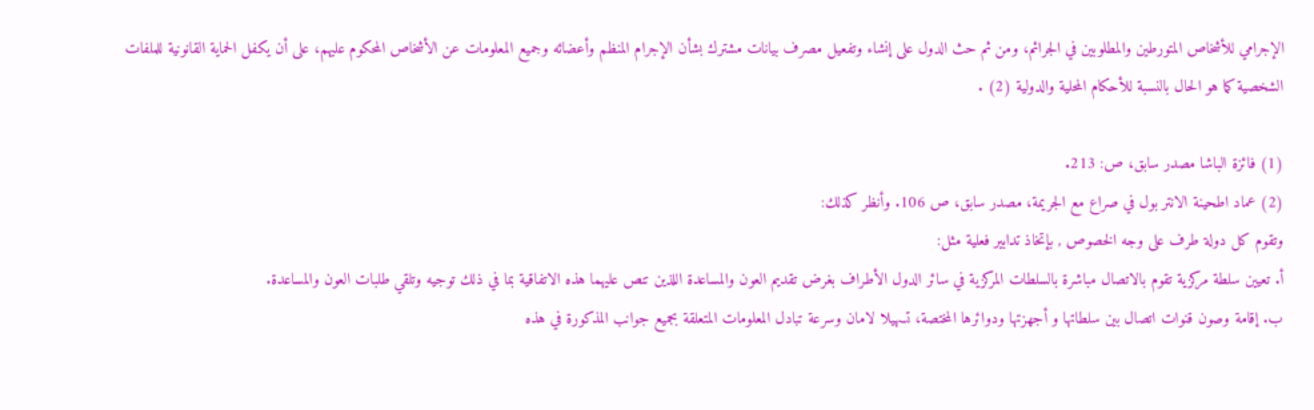الإجرامي للأشخاص المتورطين والمطلوبين في الجرائم، ومن ثم حث الدول على إنشاء وتفعيل مصرف بيانات مشترك بشأن الإجرام المنظم وأعضائه وجميع المعلومات عن الأشخاص المحكوم عليهم، على أن يكفل الحماية القانونية للملفات الشخصية كما هو الحال بالنسبة للأحكام المحلية والدولية (2) .

(1) فائزة الباشا مصدر سابق، ص: 213.
(2) عماد اطحينة الانتر بول في صراع مع الجريمة، مصدر سابق، ص 106. وأنظر كذلك:
وتقوم كل دولة طرف على وجه الخصوص , بإتخاذ تدابير فعلية مثل:
أ. تعيين سلطة مركزية تقوم بالاتصال مباشرة بالسلطات المركزية في سائر الدول الأطراف بغرض تقديم العون والمساعدة اللذين تنص عليهما هذه الاتفاقية بما في ذلك توجيه وتلقي طلبات العون والمساعدة.
ب. إقامة وصون قنوات اتصال بين سلطاتها و أجهزتها ودوائرها المختصة، تسهيلا لامان وسرعة تبادل المعلومات المتعلقة بجميع جوانب المذكورة في هذه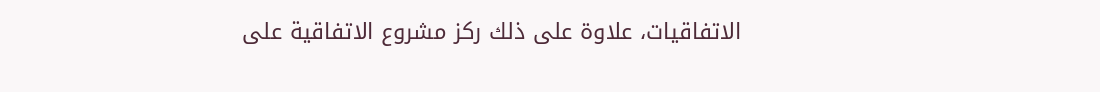الاتفاقيات، علاوة على ذلك ركز مشروع الاتفاقية على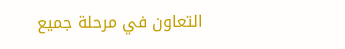التعاون في مرحلة جميع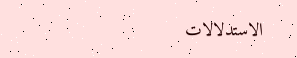الاستدلالات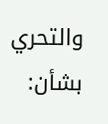والتحري بشأن: